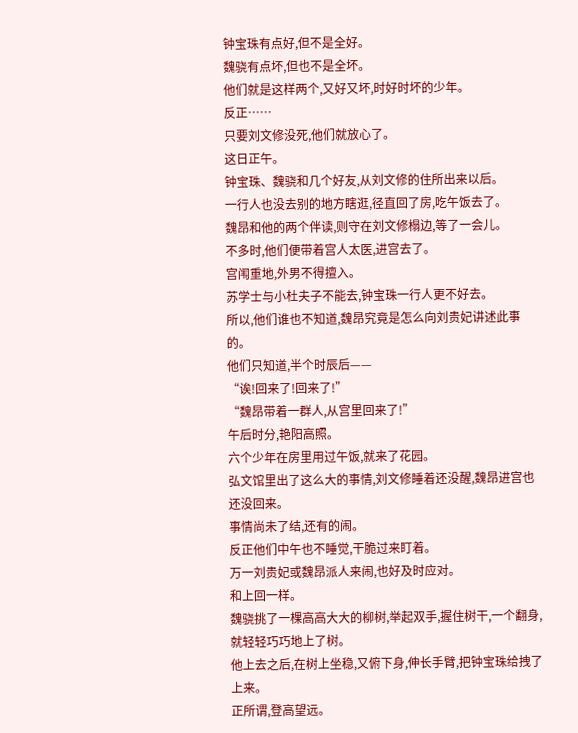钟宝珠有点好,但不是全好。
魏骁有点坏,但也不是全坏。
他们就是这样两个,又好又坏,时好时坏的少年。
反正……
只要刘文修没死,他们就放心了。
这日正午。
钟宝珠、魏骁和几个好友,从刘文修的住所出来以后。
一行人也没去别的地方瞎逛,径直回了房,吃午饭去了。
魏昂和他的两个伴读,则守在刘文修榻边,等了一会儿。
不多时,他们便带着宫人太医,进宫去了。
宫闱重地,外男不得擅入。
苏学士与小杜夫子不能去,钟宝珠一行人更不好去。
所以,他们谁也不知道,魏昂究竟是怎么向刘贵妃讲述此事的。
他们只知道,半个时辰后——
“诶!回来了!回来了!”
“魏昂带着一群人,从宫里回来了!”
午后时分,艳阳高照。
六个少年在房里用过午饭,就来了花园。
弘文馆里出了这么大的事情,刘文修睡着还没醒,魏昂进宫也还没回来。
事情尚未了结,还有的闹。
反正他们中午也不睡觉,干脆过来盯着。
万一刘贵妃或魏昂派人来闹,也好及时应对。
和上回一样。
魏骁挑了一棵高高大大的柳树,举起双手,握住树干,一个翻身,就轻轻巧巧地上了树。
他上去之后,在树上坐稳,又俯下身,伸长手臂,把钟宝珠给拽了上来。
正所谓,登高望远。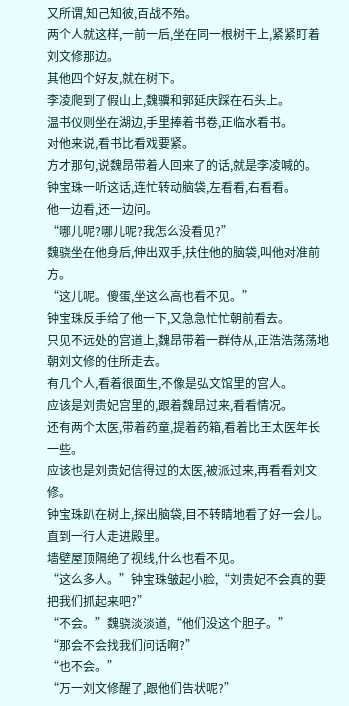又所谓,知己知彼,百战不殆。
两个人就这样,一前一后,坐在同一根树干上,紧紧盯着刘文修那边。
其他四个好友,就在树下。
李凌爬到了假山上,魏骥和郭延庆踩在石头上。
温书仪则坐在湖边,手里捧着书卷,正临水看书。
对他来说,看书比看戏要紧。
方才那句,说魏昂带着人回来了的话,就是李凌喊的。
钟宝珠一听这话,连忙转动脑袋,左看看,右看看。
他一边看,还一边问。
“哪儿呢?哪儿呢?我怎么没看见?”
魏骁坐在他身后,伸出双手,扶住他的脑袋,叫他对准前方。
“这儿呢。傻蛋,坐这么高也看不见。”
钟宝珠反手给了他一下,又急急忙忙朝前看去。
只见不远处的宫道上,魏昂带着一群侍从,正浩浩荡荡地朝刘文修的住所走去。
有几个人,看着很面生,不像是弘文馆里的宫人。
应该是刘贵妃宫里的,跟着魏昂过来,看看情况。
还有两个太医,带着药童,提着药箱,看着比王太医年长一些。
应该也是刘贵妃信得过的太医,被派过来,再看看刘文修。
钟宝珠趴在树上,探出脑袋,目不转睛地看了好一会儿。
直到一行人走进殿里。
墙壁屋顶隔绝了视线,什么也看不见。
“这么多人。”钟宝珠皱起小脸,“刘贵妃不会真的要把我们抓起来吧?”
“不会。”魏骁淡淡道,“他们没这个胆子。”
“那会不会找我们问话啊?”
“也不会。”
“万一刘文修醒了,跟他们告状呢?”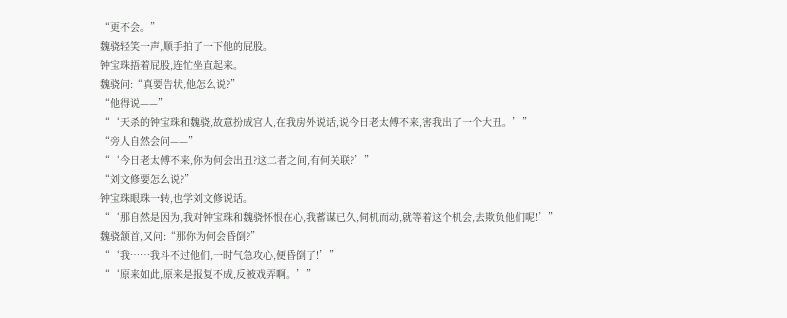“更不会。”
魏骁轻笑一声,顺手拍了一下他的屁股。
钟宝珠捂着屁股,连忙坐直起来。
魏骁问:“真要告状,他怎么说?”
“他得说——”
“‘天杀的钟宝珠和魏骁,故意扮成宫人,在我房外说话,说今日老太傅不来,害我出了一个大丑。’”
“旁人自然会问——”
“‘今日老太傅不来,你为何会出丑?这二者之间,有何关联?’”
“刘文修要怎么说?”
钟宝珠眼珠一转,也学刘文修说话。
“‘那自然是因为,我对钟宝珠和魏骁怀恨在心,我蓄谋已久,伺机而动,就等着这个机会,去欺负他们呢!’”
魏骁颔首,又问:“那你为何会昏倒?”
“‘我……我斗不过他们,一时气急攻心,便昏倒了!’”
“‘原来如此,原来是报复不成,反被戏弄啊。’”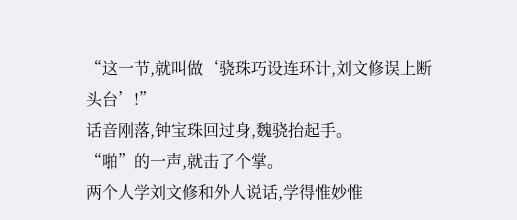“这一节,就叫做‘骁珠巧设连环计,刘文修误上断头台’!”
话音刚落,钟宝珠回过身,魏骁抬起手。
“啪”的一声,就击了个掌。
两个人学刘文修和外人说话,学得惟妙惟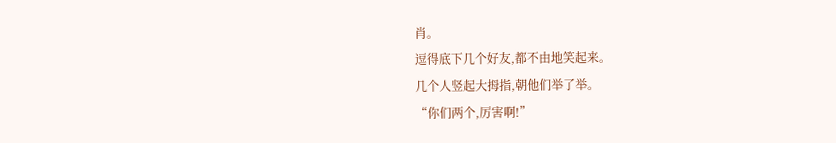肖。
逗得底下几个好友,都不由地笑起来。
几个人竖起大拇指,朝他们举了举。
“你们两个,厉害啊!”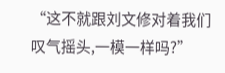“这不就跟刘文修对着我们叹气摇头,一模一样吗?”